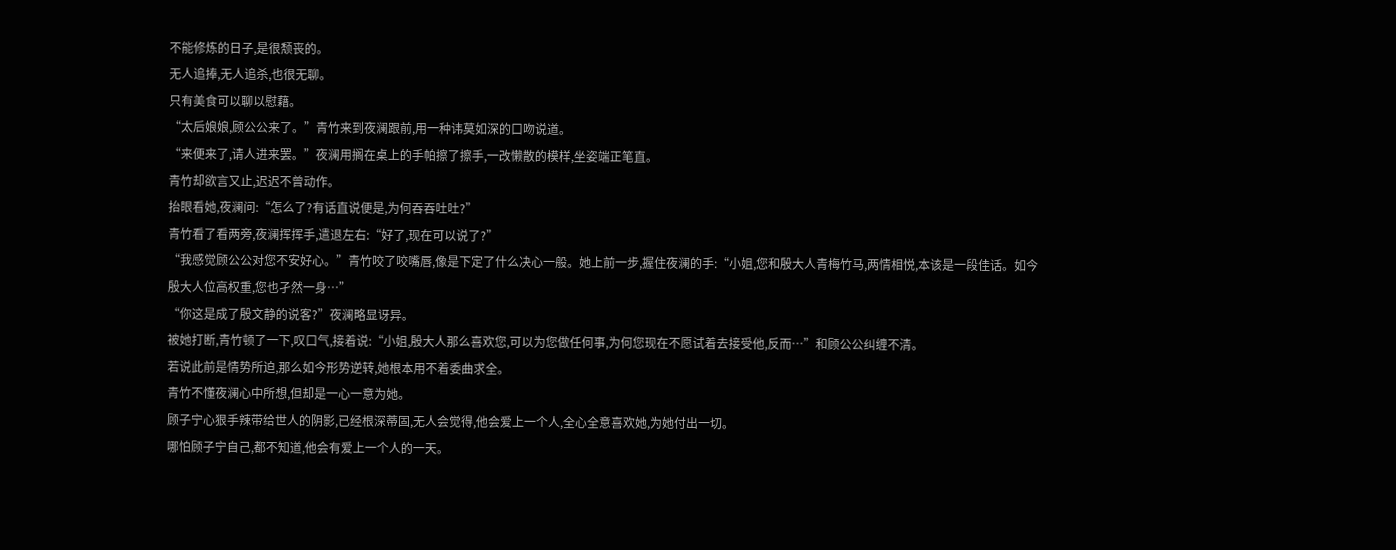不能修炼的日子,是很颓丧的。
无人追捧,无人追杀,也很无聊。
只有美食可以聊以慰藉。
“太后娘娘,顾公公来了。”青竹来到夜澜跟前,用一种讳莫如深的口吻说道。
“来便来了,请人进来罢。”夜澜用搁在桌上的手帕擦了擦手,一改懒散的模样,坐姿端正笔直。
青竹却欲言又止,迟迟不曾动作。
抬眼看她,夜澜问:“怎么了?有话直说便是,为何吞吞吐吐?”
青竹看了看两旁,夜澜挥挥手,遣退左右:“好了,现在可以说了?”
“我感觉顾公公对您不安好心。”青竹咬了咬嘴唇,像是下定了什么决心一般。她上前一步,握住夜澜的手:“小姐,您和殷大人青梅竹马,两情相悦,本该是一段佳话。如今殷大人位高权重,您也孑然一身…”
“你这是成了殷文静的说客?”夜澜略显讶异。
被她打断,青竹顿了一下,叹口气,接着说:“小姐,殷大人那么喜欢您,可以为您做任何事,为何您现在不愿试着去接受他,反而…”和顾公公纠缠不清。
若说此前是情势所迫,那么如今形势逆转,她根本用不着委曲求全。
青竹不懂夜澜心中所想,但却是一心一意为她。
顾子宁心狠手辣带给世人的阴影,已经根深蒂固,无人会觉得,他会爱上一个人,全心全意喜欢她,为她付出一切。
哪怕顾子宁自己,都不知道,他会有爱上一个人的一天。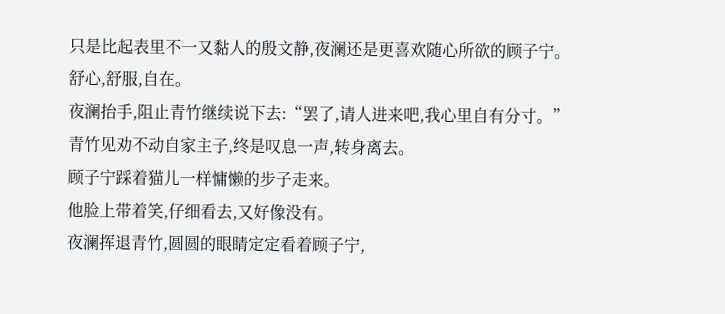只是比起表里不一又黏人的殷文静,夜澜还是更喜欢随心所欲的顾子宁。
舒心,舒服,自在。
夜澜抬手,阻止青竹继续说下去:“罢了,请人进来吧,我心里自有分寸。”
青竹见劝不动自家主子,终是叹息一声,转身离去。
顾子宁踩着猫儿一样慵懒的步子走来。
他脸上带着笑,仔细看去,又好像没有。
夜澜挥退青竹,圆圆的眼睛定定看着顾子宁,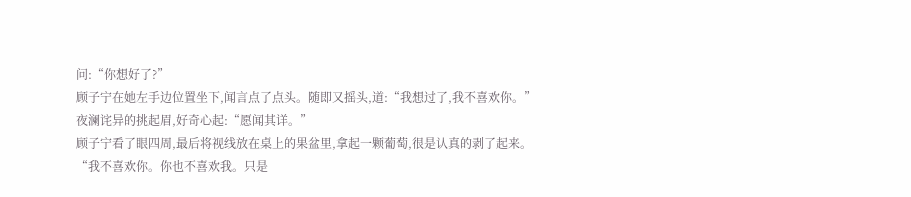问:“你想好了?”
顾子宁在她左手边位置坐下,闻言点了点头。随即又摇头,道:“我想过了,我不喜欢你。”
夜澜诧异的挑起眉,好奇心起:“愿闻其详。”
顾子宁看了眼四周,最后将视线放在桌上的果盆里,拿起一颗葡萄,很是认真的剥了起来。
“我不喜欢你。你也不喜欢我。只是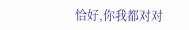恰好,你我都对对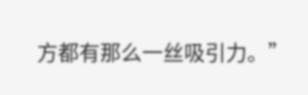方都有那么一丝吸引力。”